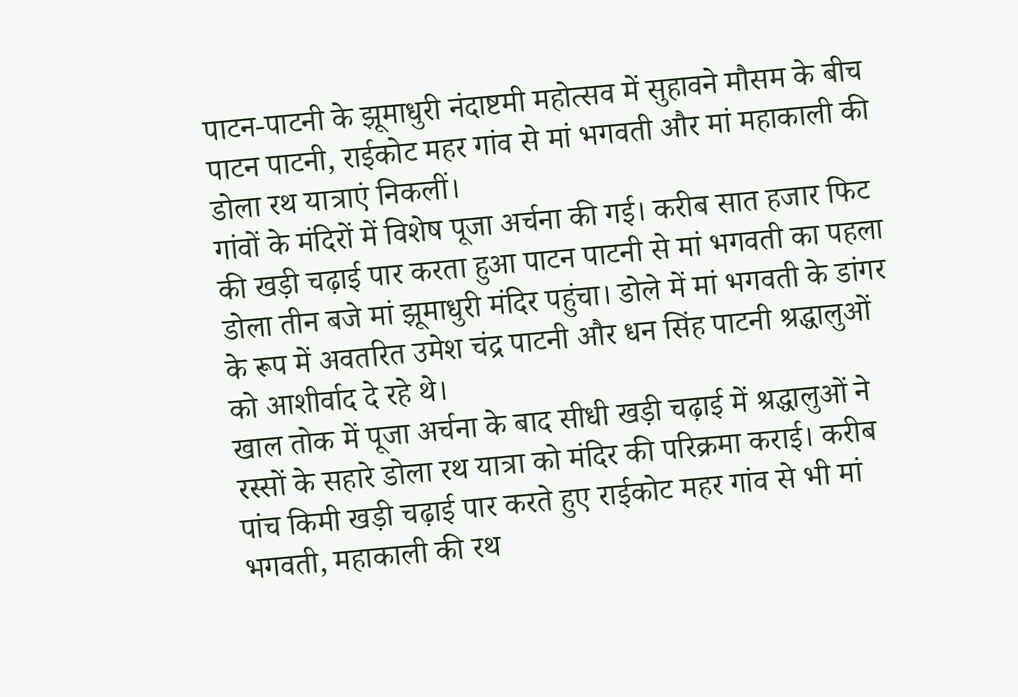पाटन-पाटनी के झूमाधुरी नंदाष्टमी महोत्सव में सुहावने मौसम के बीच पाटन पाटनी, राईकोट महर गांव से मां भगवती और मां महाकाली की डोला रथ यात्राएं निकलीं।
गांवों के मंदिरों में विशेष पूजा अर्चना की गई। करीब सात हजार फिट की खड़ी चढ़ाई पार करता हुआ पाटन पाटनी से मां भगवती का पहला डोला तीन बजे मां झूमाधुरी मंदिर पहुंचा। डोले में मां भगवती के डांगर के रूप में अवतरित उमेश चंद्र पाटनी और धन सिंह पाटनी श्रद्धालुओं को आशीर्वाद दे रहे थे।
खाल तोक में पूजा अर्चना के बाद सीधी खड़ी चढ़ाई में श्रद्धालुओं ने रस्सों के सहारे डोला रथ यात्रा को मंदिर की परिक्रमा कराई। करीब पांच किमी खड़ी चढ़ाई पार करते हुए राईकोट महर गांव से भी मां भगवती, महाकाली की रथ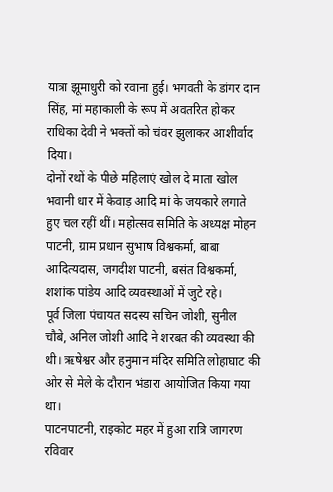यात्रा झूमाधुरी को रवाना हुई। भगवती के डांगर दान सिंह, मां महाकाली के रूप में अवतरित होकर राधिका देवी ने भक्तों को चंवर झुलाकर आशीर्वाद दिया।
दोनों रथों के पीछे महिलाएं खोल दे माता खोल भवानी धार में केवाड़ आदि मां के जयकारे लगाते हुए चल रहीं थीं। महोत्सव समिति के अध्यक्ष मोहन पाटनी, ग्राम प्रधान सुभाष विश्वकर्मा, बाबा आदित्यदास, जगदीश पाटनी, बसंत विश्वकर्मा, शशांक पांडेय आदि व्यवस्थाओं में जुटे रहे।
पूर्व जिला पंचायत सदस्य सचिन जोशी, सुनील चौबे, अनिल जोशी आदि ने शरबत की व्यवस्था की थी। ऋषेश्वर और हनुमान मंदिर समिति लोहाघाट की ओर से मेले के दौरान भंडारा आयोजित किया गया था।
पाटनपाटनी, राइकोट महर में हुआ रात्रि जागरण
रविवार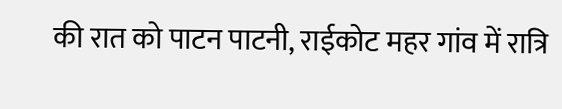की रात को पाटन पाटनी, राईकोट महर गांव में रात्रि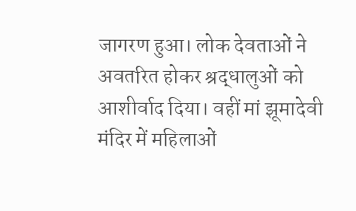जागरण हुआ। लोक देवताओं ने अवतरित होकर श्रद्धालुओं को आशीर्वाद दिया। वहीं मां झूमादेवी मंदिर में महिलाओं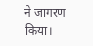ने जागरण किया।